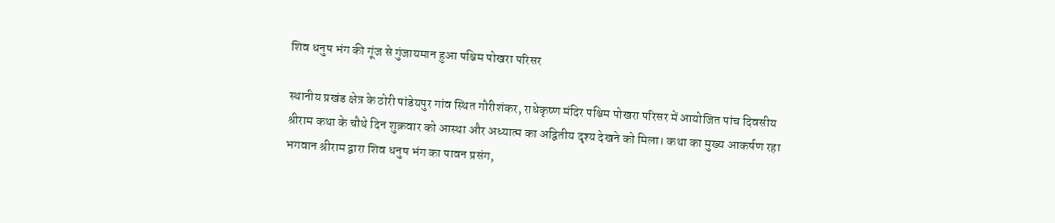शिव धनुष भंग की गूंज से गुंजायमान हुआ पश्चिम पोखरा परिसर

स्थानीय प्रखंड क्षेत्र के ठोरी पांडेयपुर गांव स्थित गौरीशंकर, राधेकृष्ण मंदिर पश्चिम पोखरा परिसर में आयोजित पांच दिवसीय श्रीराम कथा के चौथे दिन शुक्रवार को आस्था और अध्यात्म का अद्वितीय दृश्य देखने को मिला। कथा का मुख्य आकर्षण रहा भगवान श्रीराम द्वारा शिव धनुष भंग का पावन प्रसंग,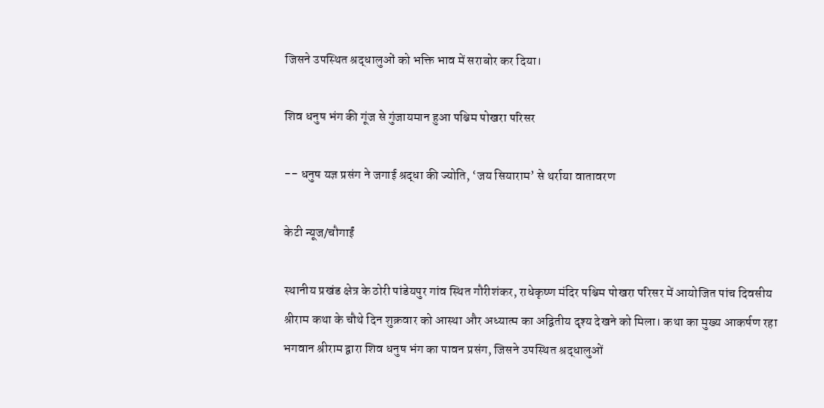जिसने उपस्थित श्रद्धालुओं को भक्ति भाव में सराबोर कर दिया।

शिव धनुष भंग की गूंज से गुंजायमान हुआ पश्चिम पोखरा परिसर

-- धनुष यज्ञ प्रसंग ने जगाई श्रद्धा की ज्योति, ‘जय सियाराम’ से थर्राया वातावरण

केटी न्यूज/चौगाईं

स्थानीय प्रखंड क्षेत्र के ठोरी पांडेयपुर गांव स्थित गौरीशंकर, राधेकृष्ण मंदिर पश्चिम पोखरा परिसर में आयोजित पांच दिवसीय श्रीराम कथा के चौथे दिन शुक्रवार को आस्था और अध्यात्म का अद्वितीय दृश्य देखने को मिला। कथा का मुख्य आकर्षण रहा भगवान श्रीराम द्वारा शिव धनुष भंग का पावन प्रसंग, जिसने उपस्थित श्रद्धालुओं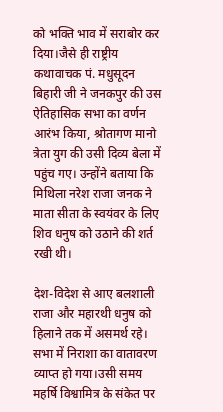को भक्ति भाव में सराबोर कर दिया।जैसे ही राष्ट्रीय कथावाचक पं. मधुसूदन बिहारी जी ने जनकपुर की उस ऐतिहासिक सभा का वर्णन आरंभ किया, श्रोतागण मानो त्रेता युग की उसी दिव्य बेला में पहुंच गए। उन्होंने बताया कि मिथिला नरेश राजा जनक ने माता सीता के स्वयंवर के लिए शिव धनुष को उठाने की शर्त रखी थी।

देश-विदेश से आए बलशाली राजा और महारथी धनुष को हिलाने तक में असमर्थ रहे। सभा में निराशा का वातावरण व्याप्त हो गया।उसी समय महर्षि विश्वामित्र के संकेत पर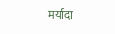मर्यादा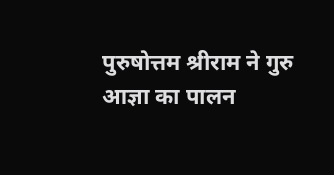पुरुषोत्तम श्रीराम ने गुरु आज्ञा का पालन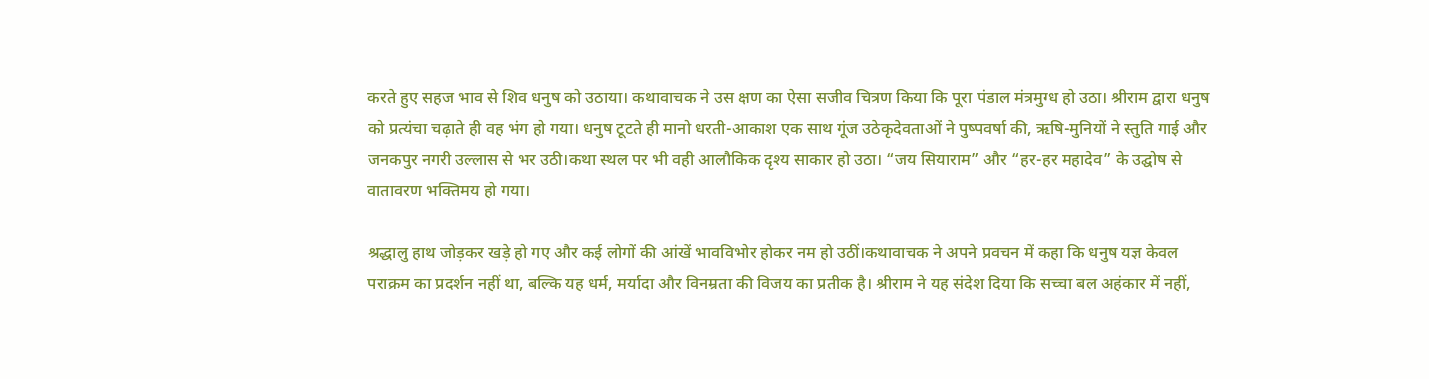करते हुए सहज भाव से शिव धनुष को उठाया। कथावाचक ने उस क्षण का ऐसा सजीव चित्रण किया कि पूरा पंडाल मंत्रमुग्ध हो उठा। श्रीराम द्वारा धनुष को प्रत्यंचा चढ़ाते ही वह भंग हो गया। धनुष टूटते ही मानो धरती-आकाश एक साथ गूंज उठेकृदेवताओं ने पुष्पवर्षा की, ऋषि-मुनियों ने स्तुति गाई और जनकपुर नगरी उल्लास से भर उठी।कथा स्थल पर भी वही आलौकिक दृश्य साकार हो उठा। “जय सियाराम” और “हर-हर महादेव” के उद्घोष से वातावरण भक्तिमय हो गया।

श्रद्धालु हाथ जोड़कर खड़े हो गए और कई लोगों की आंखें भावविभोर होकर नम हो उठीं।कथावाचक ने अपने प्रवचन में कहा कि धनुष यज्ञ केवल पराक्रम का प्रदर्शन नहीं था, बल्कि यह धर्म, मर्यादा और विनम्रता की विजय का प्रतीक है। श्रीराम ने यह संदेश दिया कि सच्चा बल अहंकार में नहीं,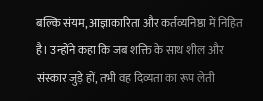बल्कि संयम, आज्ञाकारिता और कर्तव्यनिष्ठा में निहित है। उन्होंने कहा कि जब शक्ति के साथ शील और संस्कार जुड़े हों, तभी वह दिव्यता का रूप लेती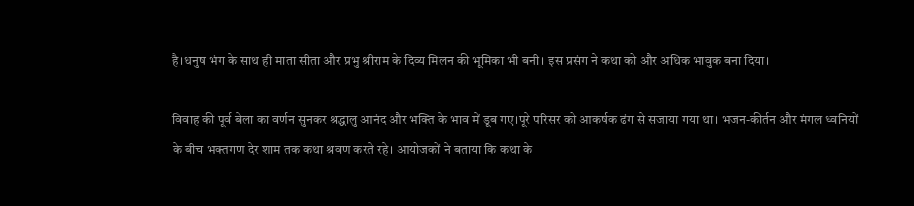है।धनुष भंग के साथ ही माता सीता और प्रभु श्रीराम के दिव्य मिलन की भूमिका भी बनी। इस प्रसंग ने कथा को और अधिक भावुक बना दिया।

विवाह की पूर्व बेला का वर्णन सुनकर श्रद्धालु आनंद और भक्ति के भाव में डूब गए।पूरे परिसर को आकर्षक ढंग से सजाया गया था। भजन-कीर्तन और मंगल ध्वनियों के बीच भक्तगण देर शाम तक कथा श्रवण करते रहे। आयोजकों ने बताया कि कथा के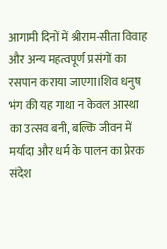आगामी दिनों में श्रीराम-सीता विवाह और अन्य महत्वपूर्ण प्रसंगों का रसपान कराया जाएगा।शिव धनुष भंग की यह गाथा न केवल आस्था का उत्सव बनी, बल्कि जीवन में मर्यादा और धर्म के पालन का प्रेरक संदेश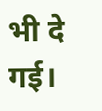भी दे गई।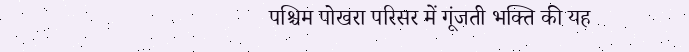पश्चिम पोखरा परिसर में गूंजती भक्ति की यह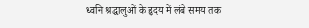ध्वनि श्रद्धालुओं के हृदय में लंबे समय तक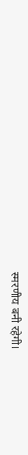स्मरणीय बनी रहेगी।